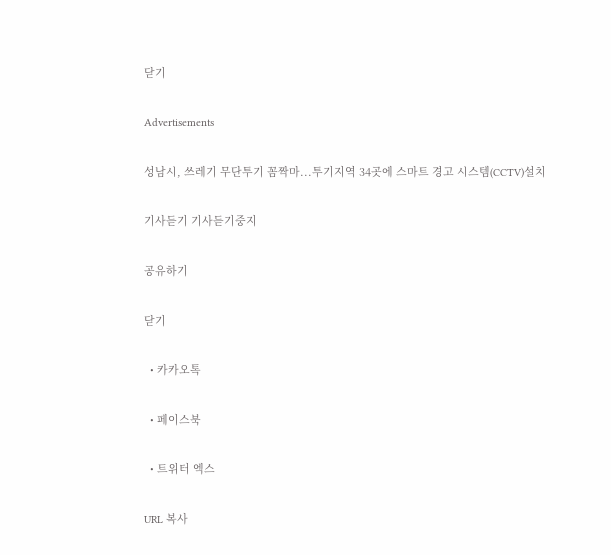닫기

Advertisements

성남시, 쓰레기 무단투기 꼼짝마...투기지역 34곳에 스마트 경고 시스템(CCTV)설치

기사듣기 기사듣기중지

공유하기

닫기

  • 카카오톡

  • 페이스북

  • 트위터 엑스

URL 복사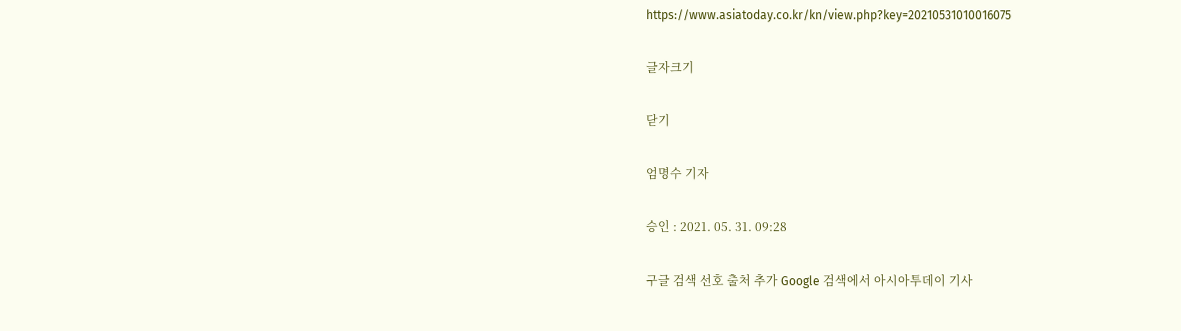https://www.asiatoday.co.kr/kn/view.php?key=20210531010016075

글자크기

닫기

엄명수 기자

승인 : 2021. 05. 31. 09:28

구글 검색 선호 출처 추가 Google 검색에서 아시아투데이 기사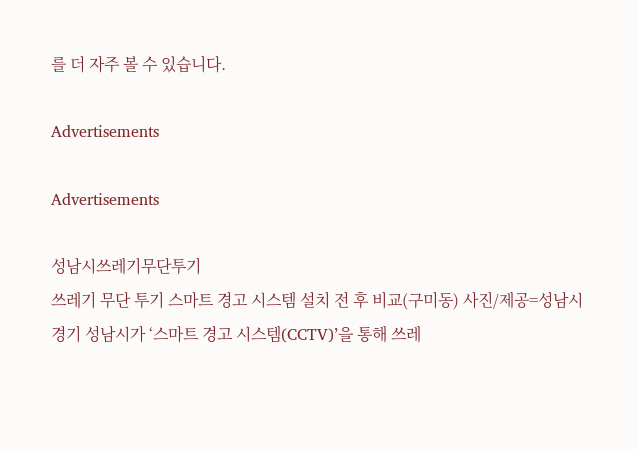를 더 자주 볼 수 있습니다.

Advertisements

Advertisements

성남시쓰레기무단투기
쓰레기 무단 투기 스마트 경고 시스템 설치 전 후 비교(구미동) 사진/제공=성남시
경기 성남시가 ‘스마트 경고 시스템(CCTV)’을 통해 쓰레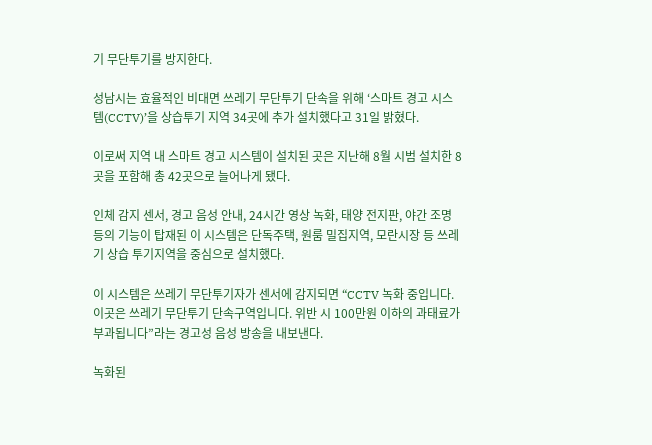기 무단투기를 방지한다.

성남시는 효율적인 비대면 쓰레기 무단투기 단속을 위해 ‘스마트 경고 시스템(CCTV)’을 상습투기 지역 34곳에 추가 설치했다고 31일 밝혔다.

이로써 지역 내 스마트 경고 시스템이 설치된 곳은 지난해 8월 시범 설치한 8곳을 포함해 총 42곳으로 늘어나게 됐다.

인체 감지 센서, 경고 음성 안내, 24시간 영상 녹화, 태양 전지판, 야간 조명 등의 기능이 탑재된 이 시스템은 단독주택, 원룸 밀집지역, 모란시장 등 쓰레기 상습 투기지역을 중심으로 설치했다.

이 시스템은 쓰레기 무단투기자가 센서에 감지되면 “CCTV 녹화 중입니다. 이곳은 쓰레기 무단투기 단속구역입니다. 위반 시 100만원 이하의 과태료가 부과됩니다”라는 경고성 음성 방송을 내보낸다.

녹화된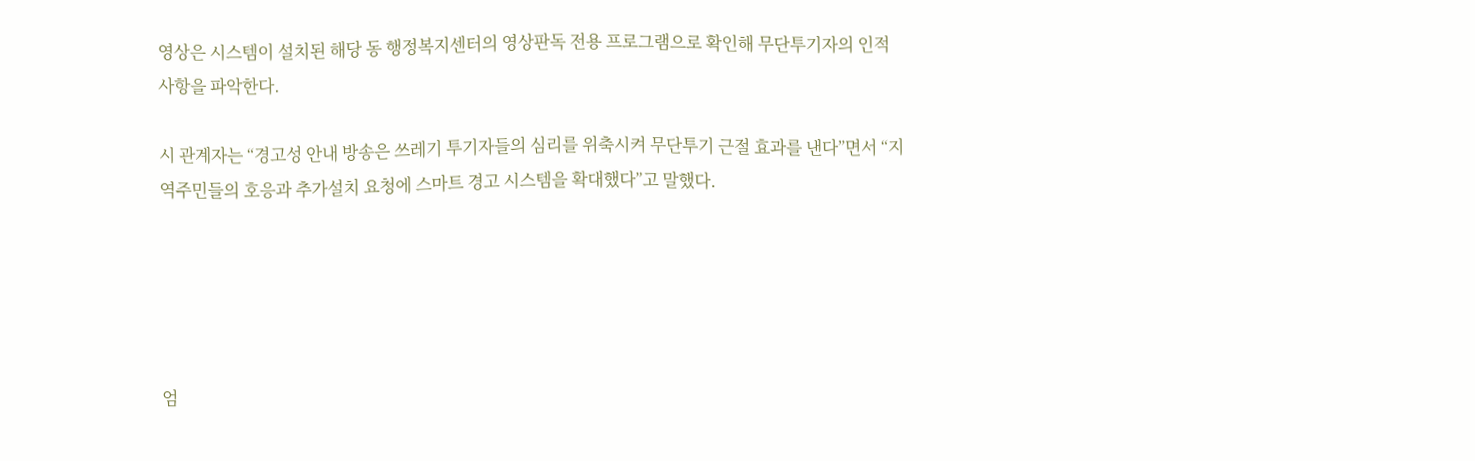영상은 시스템이 설치된 해당 동 행정복지센터의 영상판독 전용 프로그램으로 확인해 무단투기자의 인적 사항을 파악한다.

시 관계자는 “경고성 안내 방송은 쓰레기 투기자들의 심리를 위축시켜 무단투기 근절 효과를 낸다”면서 “지역주민들의 호응과 추가설치 요청에 스마트 경고 시스템을 확대했다”고 말했다.





엄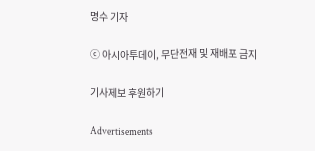명수 기자

ⓒ 아시아투데이, 무단전재 및 재배포 금지

기사제보 후원하기

Advertisements